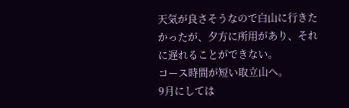天気が良さそうなので白山に行きたかったが、夕方に所用があり、それに遅れることができない。
コース時間が短い取立山へ。
9月にしては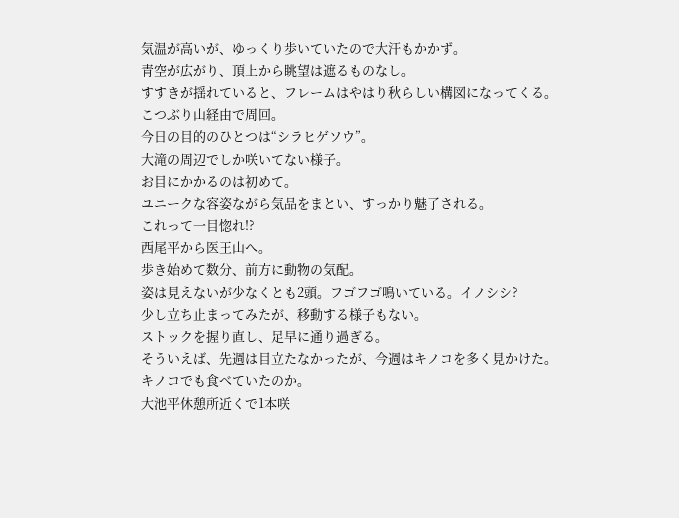気温が高いが、ゆっくり歩いていたので大汗もかかず。
青空が広がり、頂上から眺望は遮るものなし。
すすきが揺れていると、フレームはやはり秋らしい構図になってくる。
こつぶり山経由で周回。
今日の目的のひとつは“シラヒゲソウ”。
大滝の周辺でしか咲いてない様子。
お目にかかるのは初めて。
ユニークな容姿ながら気品をまとい、すっかり魅了される。
これって一目惚れ!?
西尾平から医王山へ。
歩き始めて数分、前方に動物の気配。
姿は見えないが少なくとも2頭。フゴフゴ鳴いている。イノシシ?
少し立ち止まってみたが、移動する様子もない。
ストックを握り直し、足早に通り過ぎる。
そういえば、先週は目立たなかったが、今週はキノコを多く見かけた。
キノコでも食べていたのか。
大池平休憩所近くで1本咲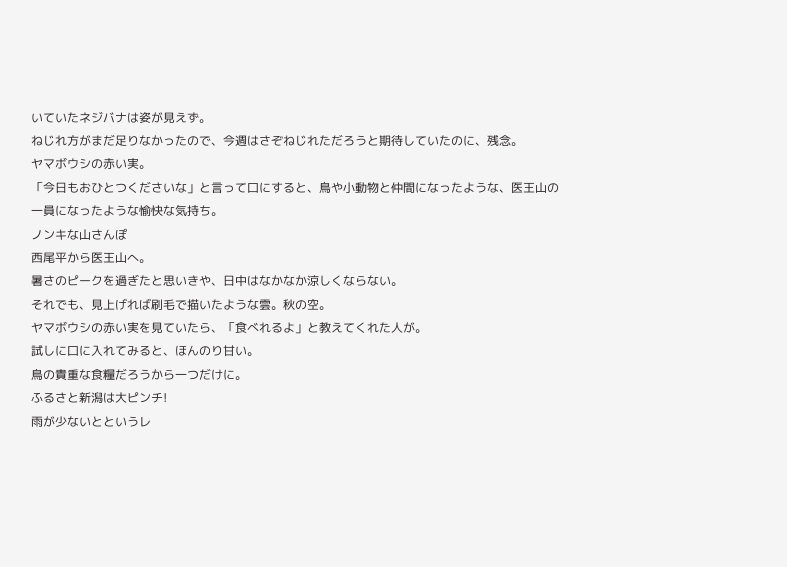いていたネジバナは姿が見えず。
ねじれ方がまだ足りなかったので、今週はさぞねじれただろうと期待していたのに、残念。
ヤマボウシの赤い実。
「今日もおひとつくださいな」と言って口にすると、鳥や小動物と仲間になったような、医王山の一員になったような愉快な気持ち。
ノンキな山さんぽ
西尾平から医王山へ。
暑さのピークを過ぎたと思いきや、日中はなかなか涼しくならない。
それでも、見上げれば刷毛で描いたような雲。秋の空。
ヤマボウシの赤い実を見ていたら、「食べれるよ」と教えてくれた人が。
試しに口に入れてみると、ほんのり甘い。
鳥の貴重な食糧だろうから一つだけに。
ふるさと新潟は大ピンチ!
雨が少ないとというレ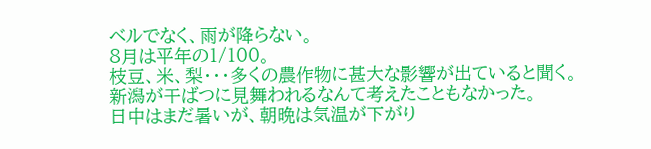ベルでなく、雨が降らない。
8月は平年の1/100。
枝豆、米、梨・・・多くの農作物に甚大な影響が出ていると聞く。
新潟が干ばつに見舞われるなんて考えたこともなかった。
日中はまだ暑いが、朝晩は気温が下がり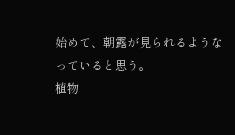始めて、朝露が見られるようなっていると思う。
植物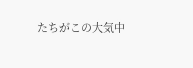たちがこの大気中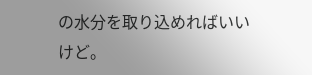の水分を取り込めればいいけど。